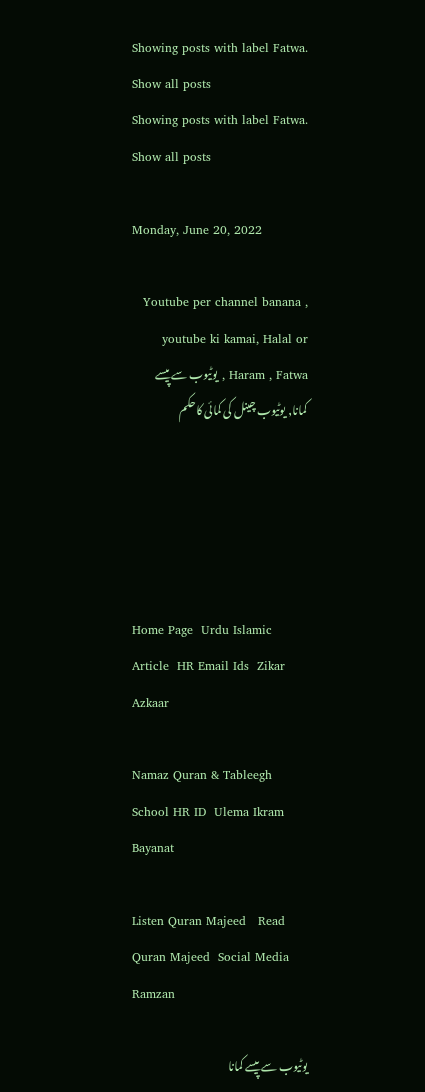Showing posts with label Fatwa. Show all posts
Showing posts with label Fatwa. Show all posts

Monday, June 20, 2022

Youtube per channel banana , youtube ki kamai, Halal or Haram , Fatwa , یوٹیوب سے پیسے کمانا, یوٹیوب چینل کی کمائی کاحکم





Home Page  Urdu Islamic Article  HR Email Ids  Zikar Azkaar

Namaz Quran & Tableegh   School HR ID  Ulema Ikram Bayanat

Listen Quran Majeed   Read Quran Majeed  Social Media  Ramzan

یوٹیوب سے پیسے کمانا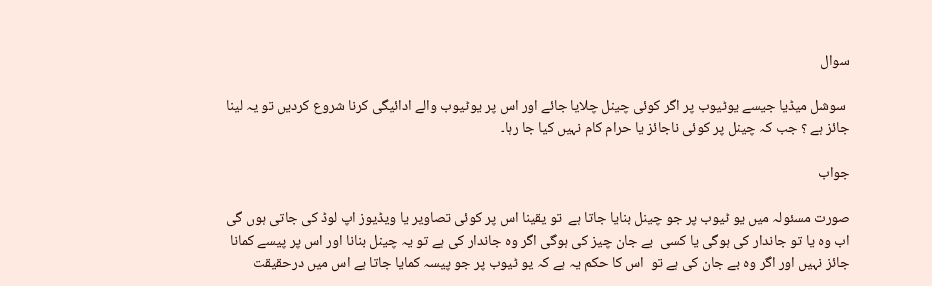سوال

 سوشل میڈیا جیسے یوٹیوب پر اگر کوئی چینل چلایا جائے اور اس پر یوٹیوب والے ادائیگی کرنا شروع کردیں تو یہ لینا جائز ہے ؟ جب کہ چینل پر کوئی ناجائز یا حرام کام نہیں کیا جا رہا۔

جواب

صورت مسئولہ میں یو ٹیوب پر جو چینل بنایا جاتا ہے  تو یقینا اس پر کوئی تصاویر یا ویڈیوز اپ لوڈ کی جاتی ہوں گی اب وہ یا تو جاندار کی ہوگی یا کسی  بے جان چیز کی ہوگی اگر وہ جاندار کی ہے تو یہ چینل بنانا اور اس پر پیسے کمانا جائز نہیں اور اگر وہ بے جان کی ہے تو  اس کا حکم یہ ہے کہ یو ٹیوب پر جو پیسہ کمایا جاتا ہے اس میں درحقیقت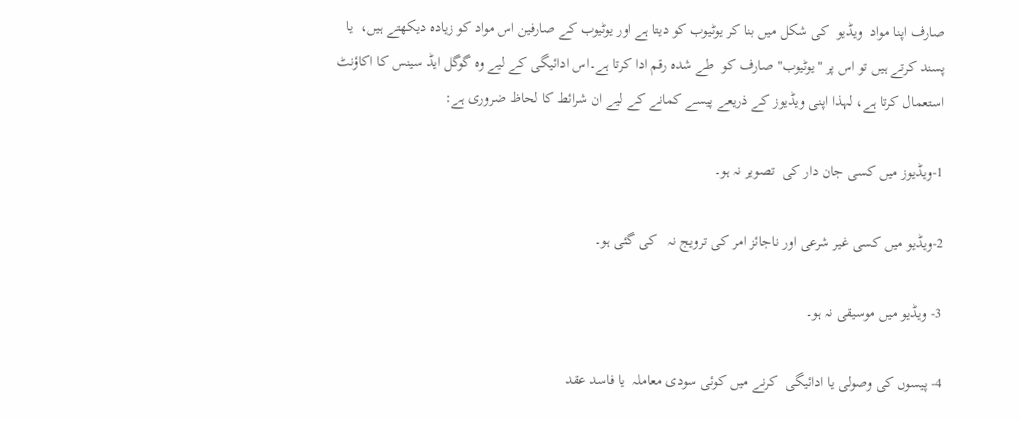صارف اپنا مواد  ویڈیو  کی شکل میں بنا کر یوٹیوب کو دیتا ہے اور یوٹیوب کے صارفین اس مواد کو زیادہ دیکھتے ہیں،  یا پسند کرتے ہیں تو اس پر "یوٹیوب" صارف کو  طے شدہ رقم ادا کرتا ہے۔اس ادائیگی کے لیے وہ گوگل ایڈ سینس کا اکاؤنٹ استعمال کرتا ہے، لہذا اپنی ویڈیوز کے ذریعے پیسے کمانے کے لیے ان شرائط کا لحاظ ضروری ہے:

1-ویڈیوز میں کسی جان دار کی  تصویر نہ ہو۔

2-ویڈیو میں کسی غیر شرعی اور ناجائز امر کی ترویج نہ   کی گئی ہو۔

3- ویڈیو میں موسیقی نہ ہو۔

4- پیسوں کی وصولی یا ادائیگی  کرنے میں کوئی سودی معاملہ  یا فاسد عقد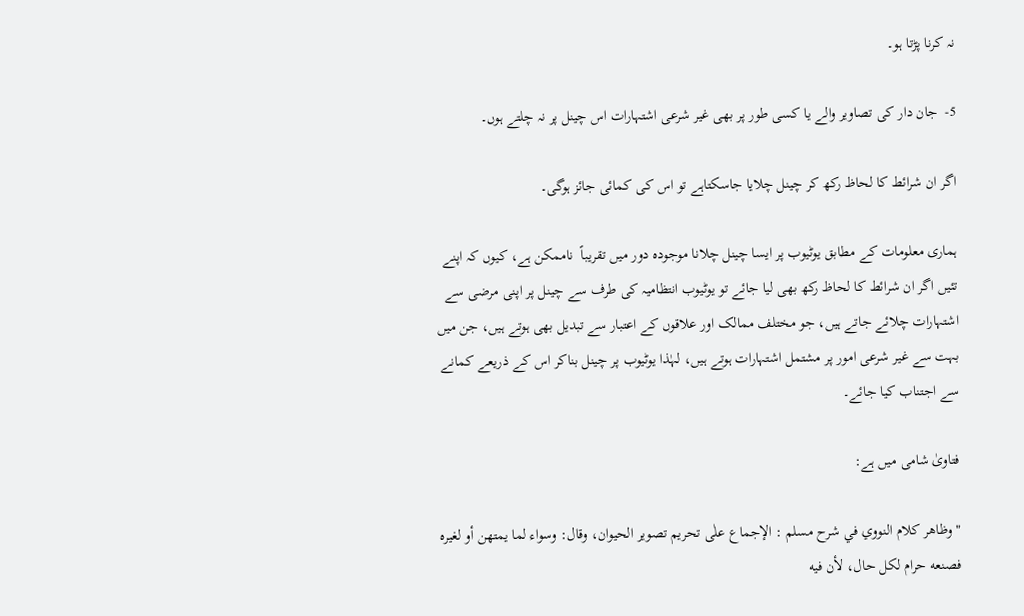نہ کرنا پڑتا ہو۔

5-  جان دار کی تصاویر والے یا کسی طور پر بھی غیر شرعی اشتہارات اس چینل پر نہ چلتے ہوں۔

اگر ان شرائط کا لحاظ رکھ کر چینل چلایا جاسکتاہے تو اس کی کمائی جائز ہوگی۔

ہماری معلومات کے مطابق یوٹیوب پر ایسا چینل چلانا موجودہ دور میں تقریباً  ناممکن ہے، کیوں کہ اپنے تئیں اگر ان شرائط کا لحاظ رکھ بھی لیا جائے تو یوٹیوب انتظامیہ کی طرف سے چینل پر اپنی مرضی سے اشتہارات چلائے جاتے ہیں، جو مختلف ممالک اور علاقوں کے اعتبار سے تبدیل بھی ہوتے ہیں، جن میں بہت سے غیر شرعی امور پر مشتمل اشتہارات ہوتے ہیں، لہٰذا یوٹیوب پر چینل بناکر اس کے ذریعے کمانے سے اجتناب کیا جائے۔

فتاویٰ شامی میں ہے:

"وظاهر كلام النووي في شرح مسلم : الإجماع علٰی تحریم تصویر الحیوان، وقال: وسواء لما یمتهن أو لغیره فصنعه حرام لکل حال، لأن فیه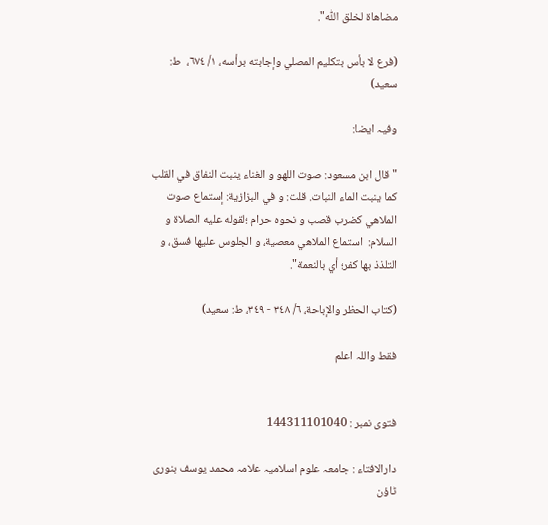مضاهاة لخلق اللّٰہ".

(فرع لا بأس بتكليم المصلي وإجابته برأسه، ۱/ ٦٧٤،  ط: سعید)

وفیہ ایضا:

"قال ابن مسعود: صوت اللهو و الغناء ينبت النفاق في القلب كما ينبت الماء النبات. قلت: و في البزازية: إستماع صوت الملاهي كضرب قصب و نحوه حرام ؛لقوله عليه الصلاة و السلام:  استماع الملاهي معصية، و الجلوس عليها فسق، و التلذذ بها كفر؛ أي بالنعمة".

(كتاب الحظر والإباحة، ٦/ ٣٤٨ - ٣٤٩، ط: سعيد)

فقط واللہ اعلم


فتوی نمبر : 144311101040

دارالافتاء : جامعہ علوم اسلامیہ علامہ محمد یوسف بنوری ٹاؤن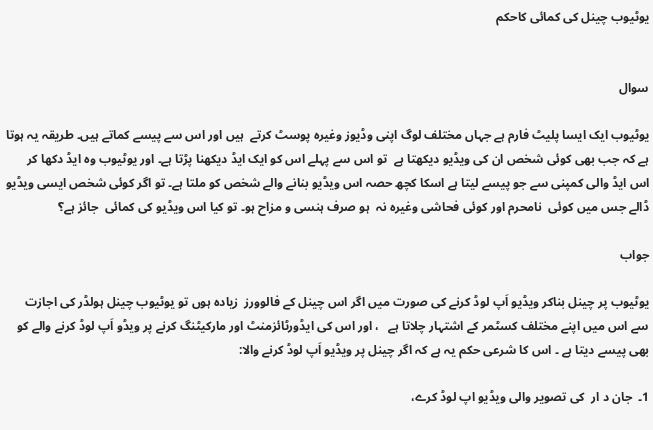یوٹیوب چینل کی کمائی کاحکم


سوال

یوٹیوب ایک ایسا پلیٹ فارم ہے جہاں مختلف لوگ اپنی وڈیوز وغیرہ پوسٹ کرتے  ہیں اور اس سے پیسے کماتے ہیں۔ طریقہ یہ ہوتا ہے کہ جب بھی کوئی شخص ان کی ویڈیو دیکھتا ہے  تو اس سے پہلے اس کو ایک ایڈ دیکھنا پڑتا ہے۔ اور یوٹیوب وہ ایڈ دکھا کر اس ایڈ والی کمپنی سے جو پیسے لیتا ہے اسکا کچھ حصہ اس ویڈیو بنانے والے شخص کو ملتا ہے۔ تو اگر کوئی شخص ایسی ویڈیو ڈالے جس میں کوئی  نامحرم اور کوئی فحاشی وغیرہ نہ  ہو صرف ہنسی و مزاح ہو۔ تو کیا اس ویڈیو کی کمائی  جائز ہے؟

جواب

یوٹیوب پر چینل بناکر ویڈیو اَپ لوڈ کرنے کی صورت میں اگر اس چینل کے فالوورز  زیادہ ہوں تو یوٹیوب چینل ہولڈر کی اجازت سے اس میں اپنے مختلف کسٹمر کے اشتہار چلاتا ہے   ، اور اس کی ایڈورٹائزمنٹ اور مارکیٹنگ کرنے پر ویڈو اَپ لوڈ کرنے والے کو بھی پیسے دیتا ہے ۔ اس کا شرعی حکم یہ ہے کہ اگر چینل پر ویڈیو اَپ لوڈ کرنے والا:

1۔  جان د ار  کی تصویر والی ویڈیو اپ لوڈ کرے،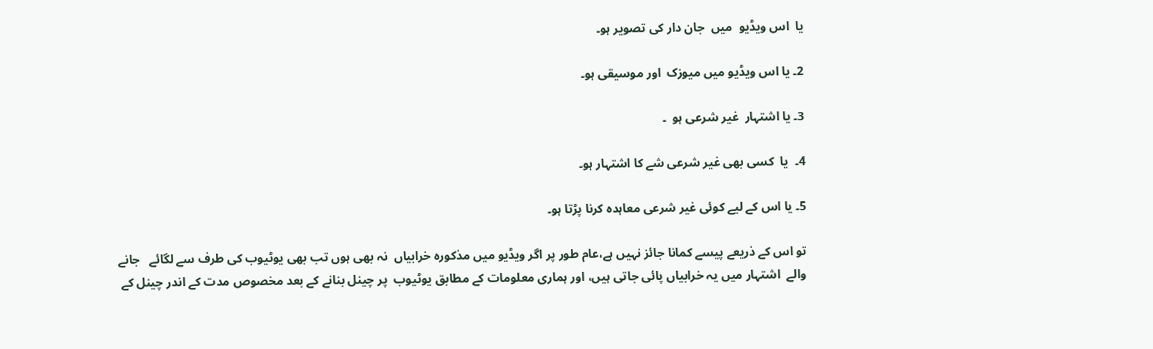یا  اس ویڈیو  میں  جان دار کی تصویر ہو۔

2۔ یا اس ویڈیو میں میوزک  اور موسیقی ہو۔

3۔ یا اشتہار  غیر شرعی ہو  ۔

4۔  یا  کسی بھی غیر شرعی شے کا اشتہار ہو۔

5۔ یا اس کے لیے کوئی غیر شرعی معاہدہ کرنا پڑتا ہو۔

تو اس کے ذریعے پیسے کمانا جائز نہیں ہے،عام طور پر اگر ویڈیو میں مذکورہ خرابیاں  نہ بھی ہوں تب بھی یوٹیوب کی طرف سے لگائے   جانے والے  اشتہار میں یہ خرابیاں پائی جاتی ہیں، اور ہماری معلومات کے مطابق یوٹیوب  پر چینل بنانے کے بعد مخصوص مدت کے اندر چینل کے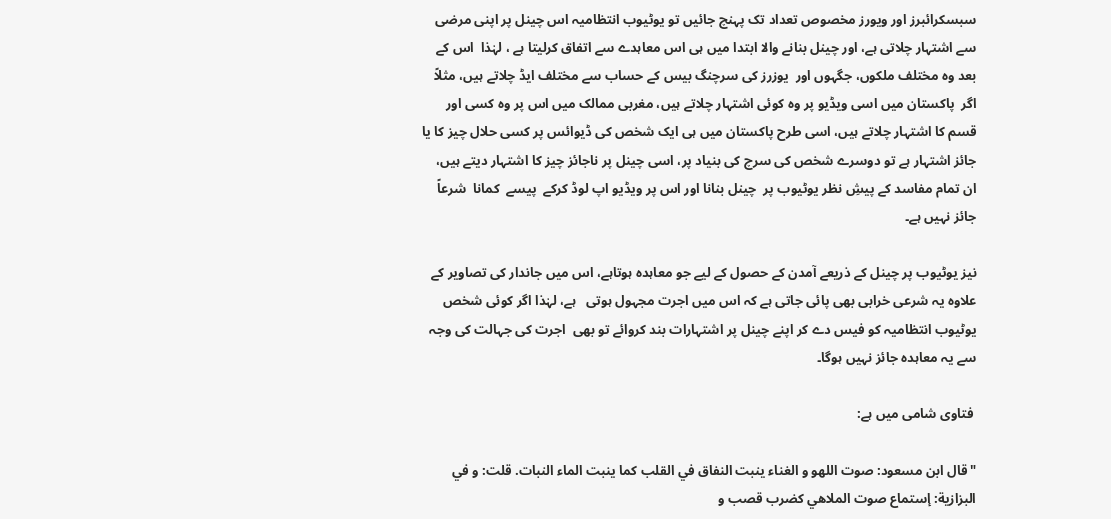سبسکرائبرز اور ویورز مخصوص تعداد تک پہنچ جائیں تو یوٹیوب انتظامیہ اس چینل پر اپنی مرضی سے اشتہار چلاتی ہے، اور چینل بنانے والا ابتدا میں ہی اس معاہدے سے اتفاق کرلیتا ہے ، لہٰذا  اس کے بعد وہ مختلف ملکوں، جگہوں اور  یوزرز کی سرچنگ بیس کے حساب سے مختلف ایڈ چلاتے ہیں، مثلاً اگر  پاکستان میں اسی ویڈیو پر وہ کوئی اشتہار چلاتے ہیں، مغربی ممالک میں اس پر وہ کسی اور قسم کا اشتہار چلاتے ہیں، اسی طرح پاکستان میں ہی ایک شخص کی ڈیوائس پر کسی حلال چیز کا یا جائز اشتہار ہے تو دوسرے شخص کی سرچ کی بنیاد پر، اسی چینل پر ناجائز چیز کا اشتہار دیتے ہیں،   ان تمام مفاسد کے پیشِ نظر یوٹیوب پر  چینل بنانا اور اس پر ویڈیو اپ لوڈ کرکے  پیسے  کمانا  شرعاً  جائز نہیں ہے۔

نیز یوٹیوب پر چینل کے ذریعے آمدن کے حصول کے لیے جو معاہدہ ہوتاہے، اس میں جاندار کی تصاویر کے علاوہ یہ شرعی خرابی بھی پائی جاتی ہے کہ اس میں اجرت مجہول ہوتی   ہے، لہٰذا اگر کوئی شخص یوٹیوب انتظامیہ کو فیس دے کر اپنے چینل پر اشتہارات بند کروائے تو بھی  اجرت کی جہالت کی وجہ سے یہ معاہدہ جائز نہیں ہوگا۔

 فتاوی شامی میں ہے:

"قال ابن مسعود: صوت اللهو و الغناء ينبت النفاق في القلب كما ينبت الماء النبات. قلت: و في البزازية: إستماع صوت الملاهي كضرب قصب و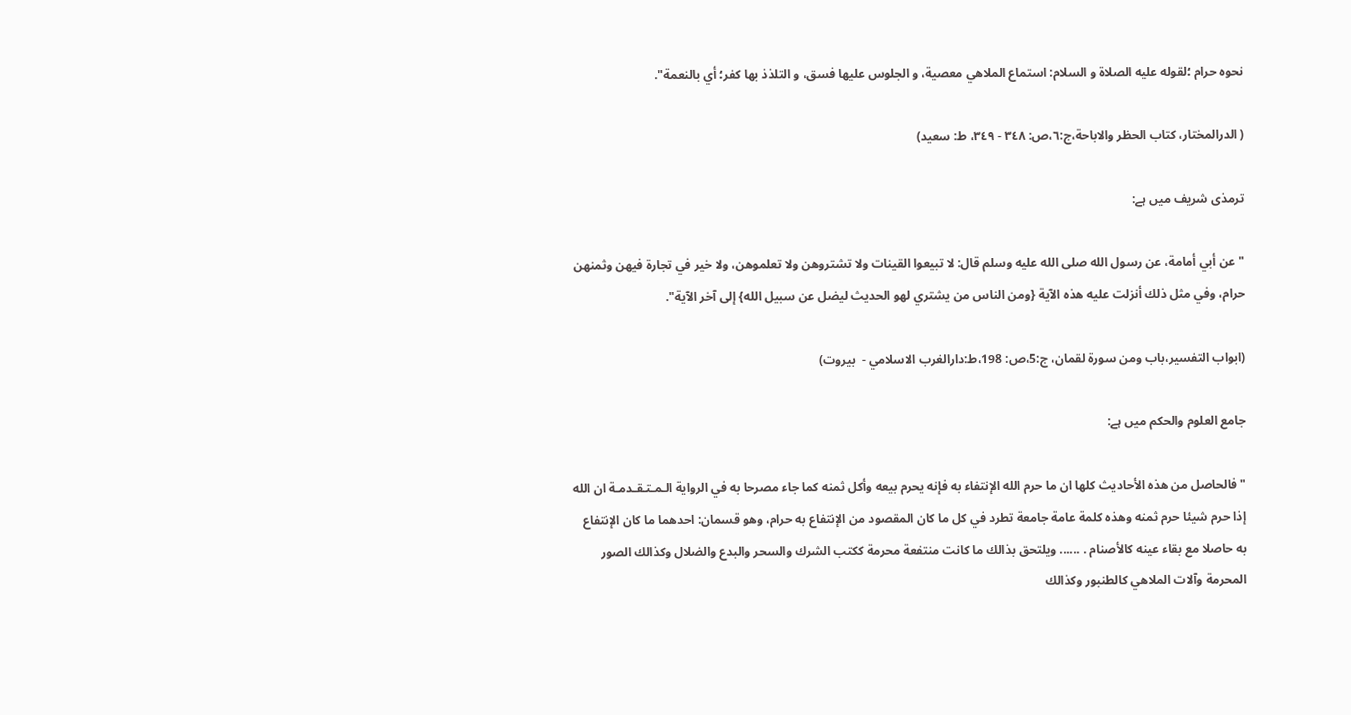نحوه حرام ؛لقوله عليه الصلاة و السلام: استماع الملاهي معصية، و الجلوس عليها فسق، و التلذذ بها كفر؛ أي بالنعمة".

( الدرالمختار، کتاب الحظر والاباحة،ج:٦،ص: ٣٤٨ - ٣٤٩، ط: سعيد)

ترمذی شریف میں ہے:

"عن أبي أمامة، عن رسول الله صلى الله عليه وسلم قال: لا تبيعوا القينات ولا تشتروهن ولا تعلموهن، ولا خير في ‌تجارة فيهن وثمنهن حرام، وفي مثل ذلك أنزلت عليه هذه الآية {ومن الناس من يشتري لهو الحديث ليضل عن سبيل الله} إلى آخر الآية".

(ابواب التفسير،باب ومن سورة لقمان، ج:5،ص: 198،ط:دارالغرب الاسلامي -  بيروت)

جامع العلوم والحکم میں ہے:

"فالحاصل من هذه الأحاديث كلها ان ما حرم الله الإنتفاء به فإنه يحرم بيعه وأكل ثمنه كما جاء مصرحا به في الرواية الـمـتـقـدمـة ان الله إذا حرم شيئا حرم ثمنه وهذه كلمة عامة جامعة تطرد في كل ما كان المقصود من الإنتفاع به حرام، وهو قسمان: احدهما ما كان الإنتفاع به حاصلا مع بقاء عينه كالأصنام . ...... ويلتحق بذالك ما كانت منتفعة محرمة ككتب الشرك والسحر والبدع والضلال وكذالك الصور المحرمة وآلات الملاهي كالطنبور وكذالك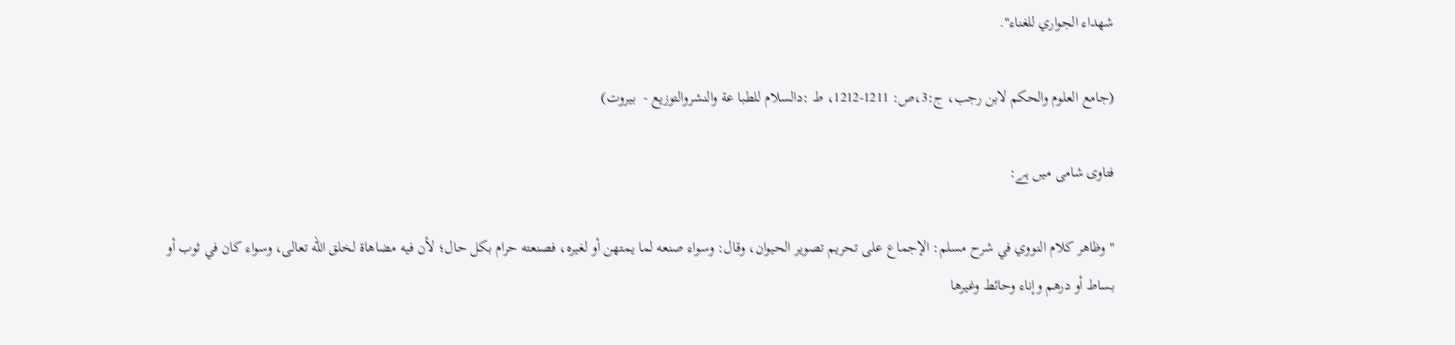شهداء الجواري للغناء".

(جامع العلوم والحكم لابن رجب، ج:3،ص: 1211-1212، ط :دالسلام للطبا عة والنشروالتوزيع -  بیروت)

فتاوی شامی میں ہے:

"وظاهر كلام النووي في شرح مسلم: الإجماع على تحريم تصوير الحيوان، وقال: وسواء صنعه لما يمتهن أو لغيره، فصنعته حرام بكل حال؛ لأن فيه مضاهاة لخلق الله تعالى، وسواء كان في ثوب أو بساط أو درهم وإناء وحائط وغيرها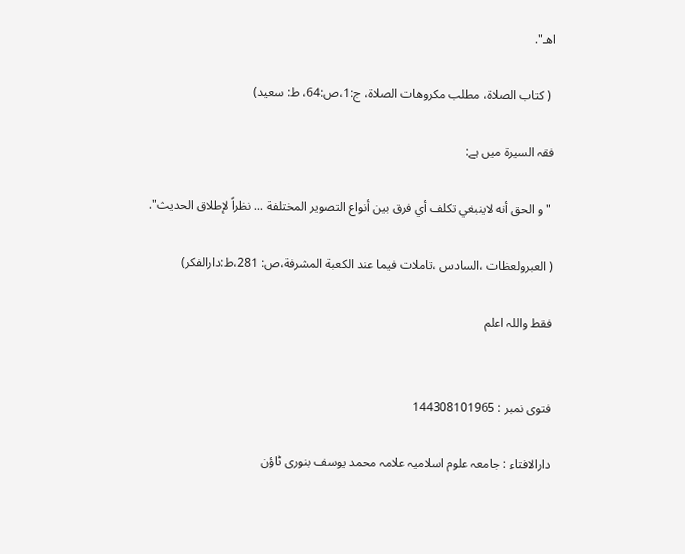اهـ".

 ( كتاب الصلاة، مطلب مكروهات الصلاة، ج:1،ص:64، ط: سعيد)

فقہ السیرة میں ہے:

 "و الحق أنه لاينبغي تكلف أي فرق بين أنواع التصوير المختلفة ... نظراً لإطلاق الحديث".

( العبرولعظات ،السادس ،تاملات فيما عند الكعبة المشرفة،ص: 281،ط:دارالفكر)

فقط واللہ اعلم


فتوی نمبر : 144308101965

دارالافتاء : جامعہ علوم اسلامیہ علامہ محمد یوسف بنوری ٹاؤن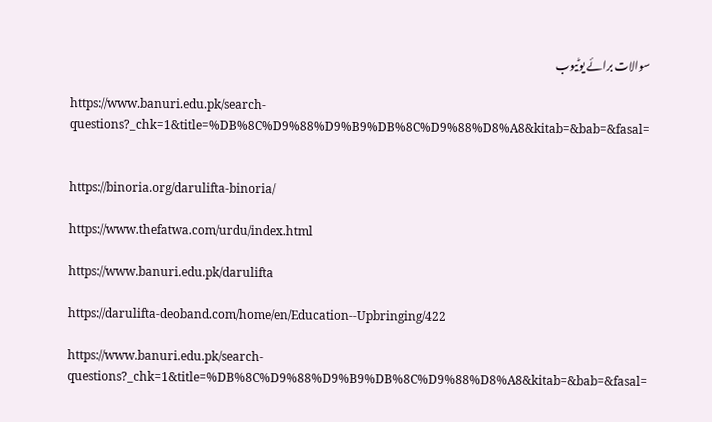سوالات برائے یوٹیوب

https://www.banuri.edu.pk/search-questions?_chk=1&title=%DB%8C%D9%88%D9%B9%DB%8C%D9%88%D8%A8&kitab=&bab=&fasal=


https://binoria.org/darulifta-binoria/

https://www.thefatwa.com/urdu/index.html

https://www.banuri.edu.pk/darulifta

https://darulifta-deoband.com/home/en/Education--Upbringing/422

https://www.banuri.edu.pk/search-questions?_chk=1&title=%DB%8C%D9%88%D9%B9%DB%8C%D9%88%D8%A8&kitab=&bab=&fasal=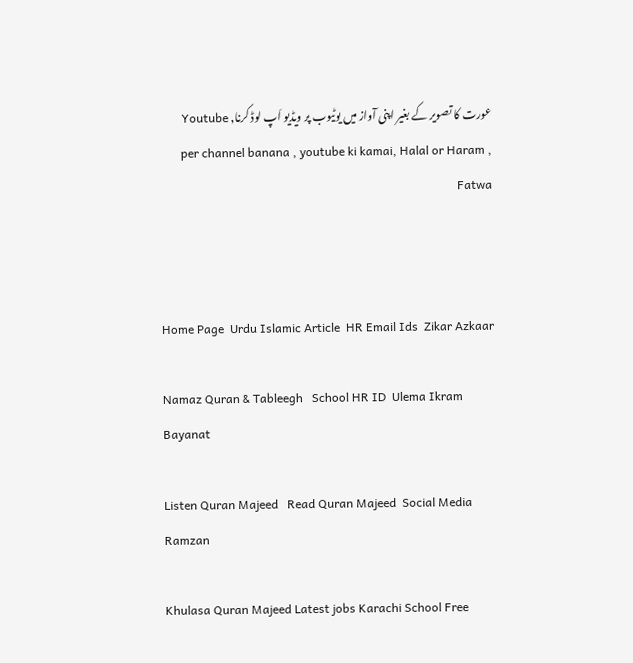عورت کا تصویر کے بغیر اپنی آواز میں یوٹیوب پر ویڈیو اَپ لوڈ کرنا, Youtube per channel banana , youtube ki kamai, Halal or Haram , Fatwa



Home Page  Urdu Islamic Article  HR Email Ids  Zikar Azkaar

Namaz Quran & Tableegh   School HR ID  Ulema Ikram Bayanat

Listen Quran Majeed   Read Quran Majeed  Social Media  Ramzan

Khulasa Quran Majeed Latest jobs Karachi School Free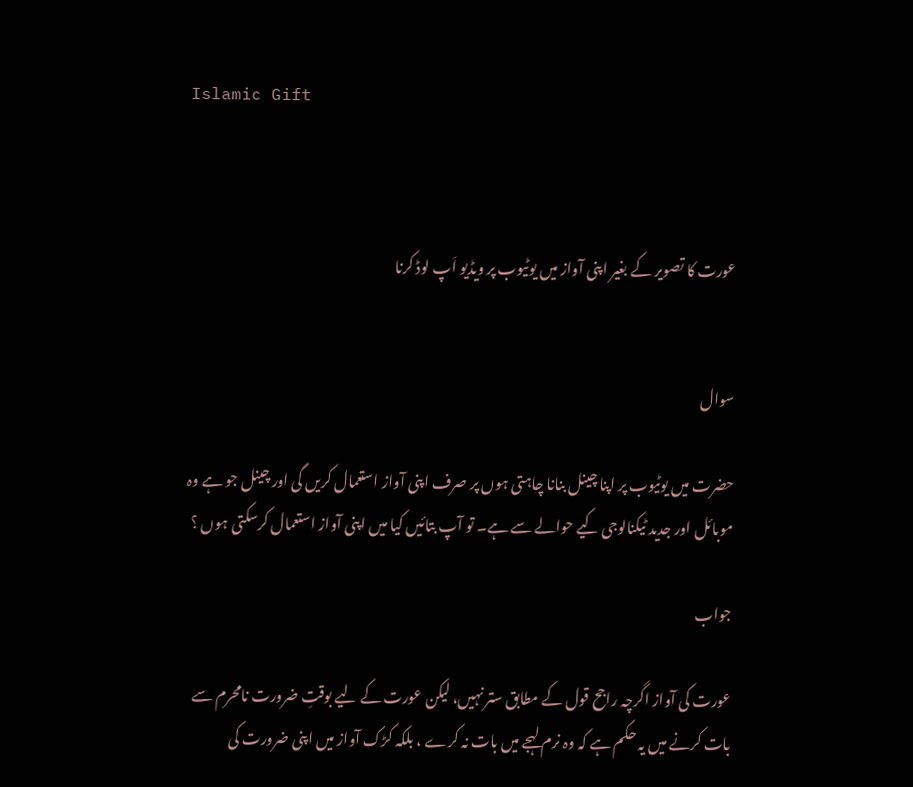Islamic Gift



عورت کا تصویر کے بغیر اپنی آواز میں یوٹیوب پر ویڈیو اَپ لوڈ کرنا


سوال

حضرت میں یوٹیوب پر اپنا چینل بنانا چاہتی ہوں پر صرف اپنی آواز استعمال کریں گی اور چینل جو ہے وہ موبائل اور جدید ٹیکنالوجی کیے حوالے سے ہے۔ تو آپ بتائیں کیا میں اپنی آواز استعمال کرسکتی ہوں ؟

جواب

عورت کی آواز اگرچہ راجح قول کے مطابق ستر نہیں، لیکن عورت کے لیے بوقتِ ضرورت نامحرم سے بات کرنے میں یہ حکم ہے کہ وہ نرم لہجے میں بات نہ کرے ، بلکہ کڑک آواز میں اپنی ضرورت کی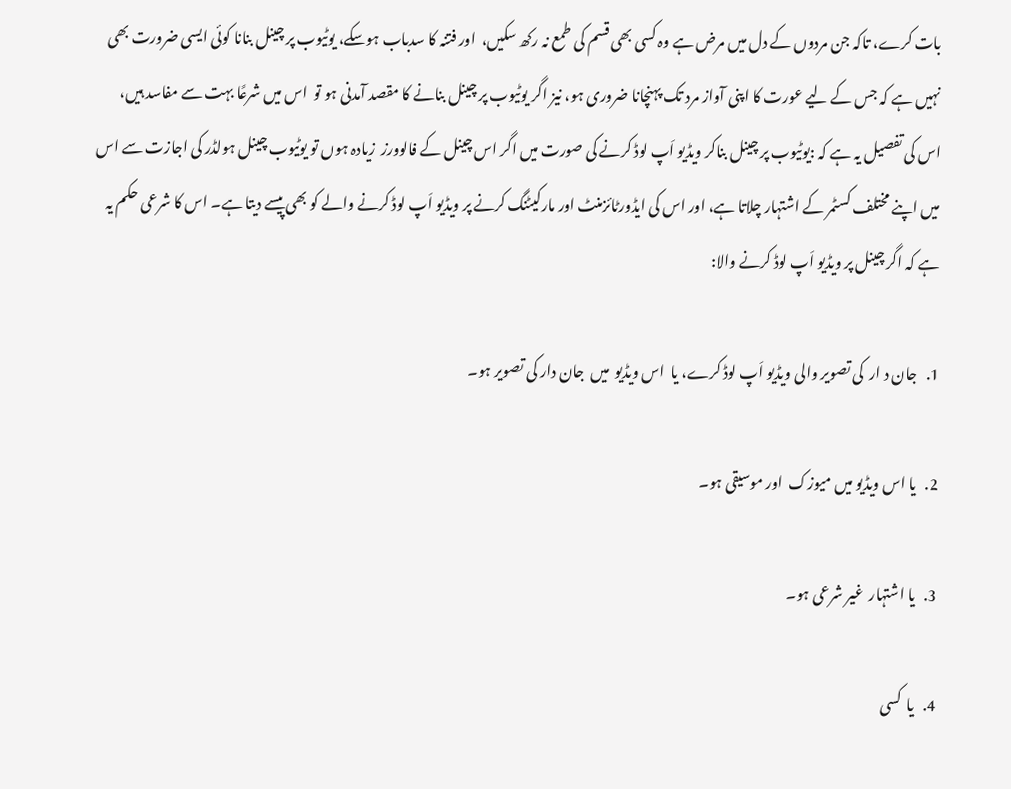بات کرے، تاکہ جن مردوں کے دل میں مرض ہے وہ کسی بھی قسم کی طمع نہ رکھ سکیں،  اور فتنہ کا سدباب ہوسکے، یوٹیوب پر چینل بنانا کوئی ایسی ضرورت بھی نہیں ہے کہ جس کے لیے عورت کا اپنی آواز مرد تک پہنچانا ضروری ہو، نیز اگر یوٹیوب پر چینل بنانے کا مقصد آمدنی ہو تو  اس میں شرعًا بہت سے مفاسد ہیں، اس کی تفصیل یہ ہے کہ :یوٹیوب پر چینل بناکر ویڈیو اَپ لوڈ کرنے کی صورت میں اگر اس چینل کے فالوورز  زیادہ ہوں تو یوٹیوب چینل ہولڈر کی اجازت سے اس میں اپنے مختلف کسٹمر کے اشتہار چلاتا ہے، اور اس کی ایڈورٹائزمنٹ اور مارکیٹنگ کرنے پر ویڈیو اَپ لوڈ کرنے والے کو بھی پیسے دیتا ہے۔ اس کا شرعی حکم یہ ہے کہ اگر چینل پر ویڈیو اَپ لوڈ کرنے والا:

1.   جان د ار  کی تصویر والی ویڈیو اَپ لوڈ کرے، یا  اس ویڈیو  میں  جان دار کی تصویر ہو۔

2.   یا اس ویڈیو میں میوزک  اور موسیقی ہو۔

3.   یا اشتہار  غیر شرعی ہو۔

4.   یا  کسی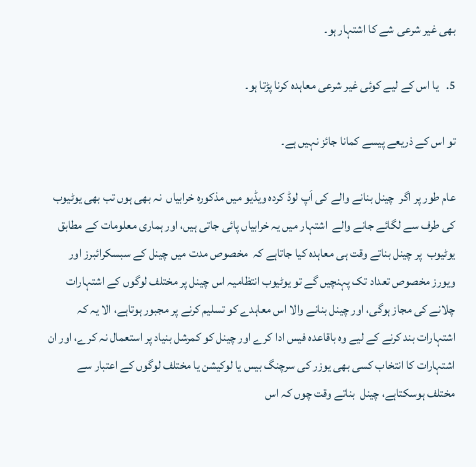بھی غیر شرعی شے کا اشتہار ہو۔

5.   یا اس کے لیے کوئی غیر شرعی معاہدہ کرنا پڑتا ہو۔

تو اس کے ذریعے پیسے کمانا جائز نہیں ہے۔

عام طور پر اگر  چینل بنانے والے کی اَپ لوڈ کردہ ویڈیو میں مذکورہ خرابیاں  نہ بھی ہوں تب بھی یوٹیوب کی طرف سے لگائے جانے والے  اشتہار میں یہ خرابیاں پائی جاتی ہیں، اور ہماری معلومات کے مطابق  یوٹیوب  پر چینل بناتے وقت ہی معاہدہ کیا جاتاہے کہ  مخصوص مدت میں چینل کے سبسکرائبرز اور  ویورز مخصوص تعداد تک پہنچیں گے تو یوٹیوب انتظامیہ اس چینل پر مختلف لوگوں کے اشتہارات چلانے کی مجاز ہوگی، اور چینل بنانے والا اس معاہدے کو تسلیم کرنے پر مجبور ہوتاہے، الا یہ کہ اشتہارات بند کرنے کے لیے وہ باقاعدہ فیس ادا کرے اور چینل کو کمرشل بنیاد پر استعمال نہ کرے، اور ان اشتہارات کا انتخاب کسی بھی یوزر کی سرچنگ بیس یا لوکیشن یا مختلف لوگوں کے اعتبار سے مختلف ہوسکتاہے، چینل  بناتے وقت چوں کہ اس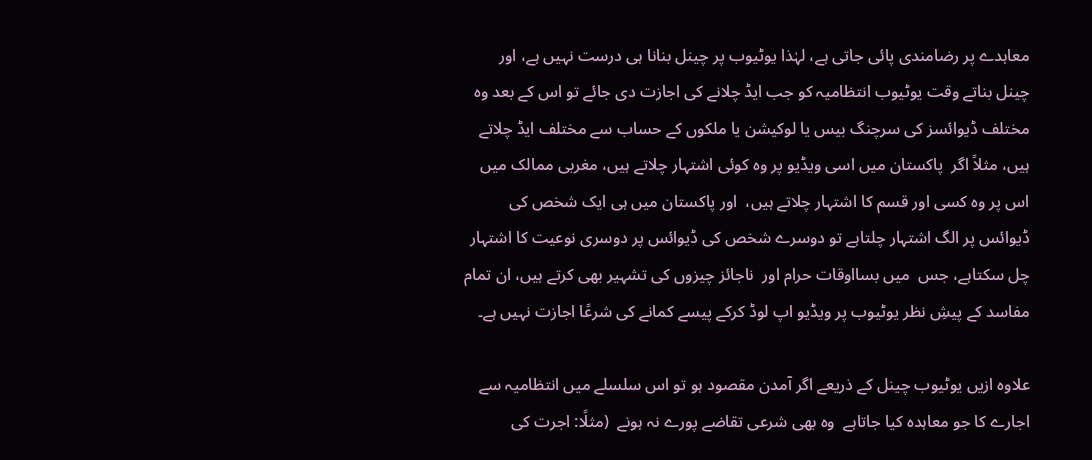معاہدے پر رضامندی پائی جاتی ہے، لہٰذا یوٹیوب پر چینل بنانا ہی درست نہیں ہے، اور چینل بناتے وقت یوٹیوب انتظامیہ کو جب ایڈ چلانے کی اجازت دی جائے تو اس کے بعد وہ  مختلف ڈیوائسز کی سرچنگ بیس یا لوکیشن یا ملکوں کے حساب سے مختلف ایڈ چلاتے ہیں، مثلاً اگر  پاکستان میں اسی ویڈیو پر وہ کوئی اشتہار چلاتے ہیں، مغربی ممالک میں اس پر وہ کسی اور قسم کا اشتہار چلاتے ہیں،  اور پاکستان میں ہی ایک شخص کی ڈیوائس پر الگ اشتہار چلتاہے تو دوسرے شخص کی ڈیوائس پر دوسری نوعیت کا اشتہار چل سکتاہے، جس  میں بسااوقات حرام اور  ناجائز چیزوں کی تشہیر بھی کرتے ہیں، ان تمام مفاسد کے پیشِ نظر یوٹیوب پر ویڈیو اپ لوڈ کرکے پیسے کمانے کی شرعًا اجازت نہیں ہے۔

علاوہ ازیں یوٹیوب چینل کے ذریعے اگر آمدن مقصود ہو تو اس سلسلے میں انتظامیہ سے اجارے کا جو معاہدہ کیا جاتاہے  وہ بھی شرعی تقاضے پورے نہ ہونے  (مثلًا: اجرت کی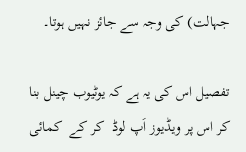جہالت) کی وجہ سے جائز نہیں ہوتا۔

تفصیل اس کی یہ ہے کہ یوٹیوب چینل بنا کر اس پر ویڈیوز اَپ لوڈ  کر کے  کمائی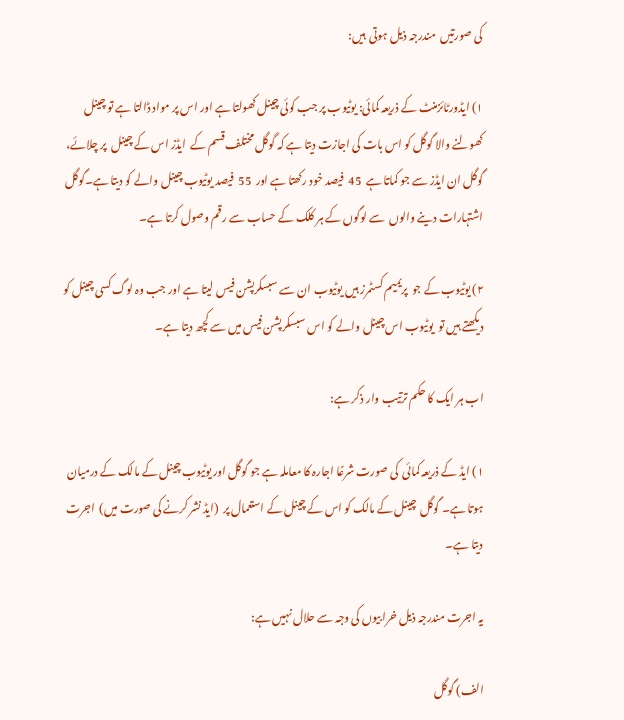کی صورتیں  مندرجہ ذیل ہوتی  ہیں:

۱) ایڈورٹائزمنٹ کے ذریعہ کمائی: یوٹیوب پر جب کوئی چینل کھولتا ہے اور اس پر مواد ڈالتا ہے تو چینل کھولنے والا گوگل کو اس بات کی اجازت دیتا ہے کہ گوگل مختلف قسم کے  ایڈز اس کے چینل  پر چلائے، گوگل ان ایڈز سے جو کماتا ہے  45  فیصد خود رکھتا ہے اور  55  فیصد یوٹیوب چینل والے کو دیتا ہے۔گوگل   اشتہارات دینے والوں  سے لوگوں کے ہر کلک کے حساب سے رقم وصول کرتا ہے۔

۲) یوٹیوب کے جو  پریمیم کسٹمرز ہیں یوٹیوب ان سے سبسکرپشن فیس لیتا ہے اور جب وہ لوگ کسی چینل کو دیکھتے ہیں تو  یوٹیوب اس چینل والے کو اس سبسکرپشن فیس میں سے کچھ دیتا ہے۔

اب ہر ایک کا حکم ترتیب وار ذکر ہے:

۱) ایڈ کے ذریعہ کمائی  کی صورت شرعًا اجارہ کا معاملہ ہے جو گوگل اور یوٹیوب چینل کے مالک کے درمیان ہوتا ہے۔ گوگل  چینل کے مالک کو اس کے چینل کے استعمال پر  (ایڈ نشر کرنے کی صورت میں)  اجرت دیتا ہے۔

یہ اجرت مندرجہ ذیل خرابیوں کی وجہ سے حلال نہیں ہے:

الف) گوگل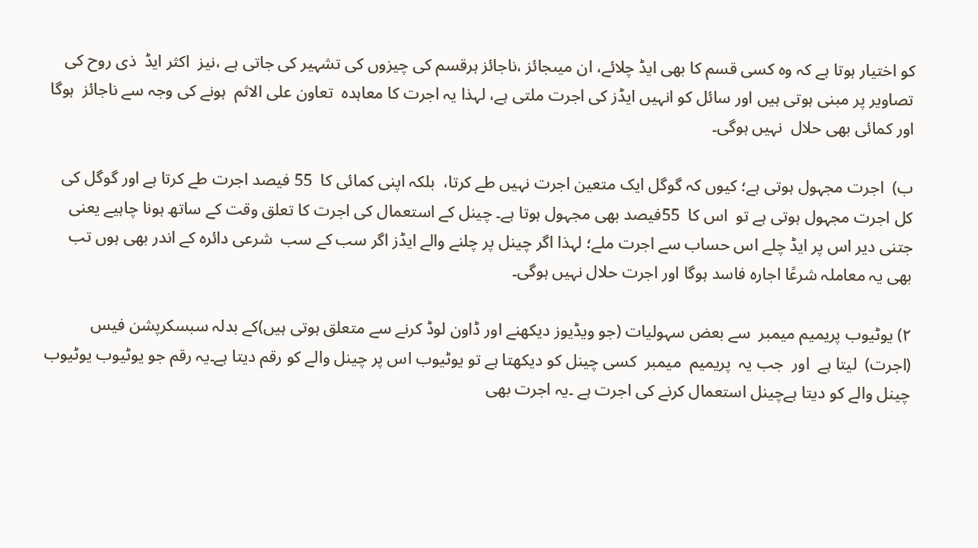کو اختیار ہوتا ہے کہ وہ کسی قسم كا بھی ایڈ چلائے، ان میںجائز ،ناجائز ہرقسم کی چیزوں کی تشہیر کی جاتی ہے ،نیز  اکثر ایڈ  ذی روح کی تصاویر پر مبنی ہوتی ہیں اور سائل کو انہیں ایڈز کی اجرت ملتی ہے، لہذا یہ اجرت کا معاہدہ  تعاون على الاثم  ہونے کی وجہ سے ناجائز  ہوگا اور کمائی بھی حلال  نہیں ہوگی۔

ب)  اجرت مجہول ہوتی ہے؛ کیوں کہ گوگل ایک متعین اجرت نہیں طے کرتا،  بلکہ اپنی کمائی کا  55 فیصد اجرت طے کرتا ہے اور گوگل کی کل اجرت مجہول ہوتی ہے تو  اس کا  55فیصد بھی مجہول ہوتا ہے۔ چینل کے استعمال کی اجرت کا تعلق وقت کے ساتھ ہونا چاہیے یعنی جتنی دیر اس پر ایڈ چلے اس حساب سے اجرت ملے؛ لہذا اگر چینل پر چلنے والے ایڈز اگر سب کے سب  شرعی دائرہ کے اندر بھی ہوں تب بھی یہ معاملہ شرعًا اجارہ فاسد ہوگا اور اجرت حلال نہیں ہوگی۔

۲) یوٹیوب پریمیم میمبر  سے بعض سہولیات (جو ویڈیوز دیکھنے اور ڈاون لوڈ کرنے سے متعلق ہوتی ہیں)کے بدلہ سبسکرپشن فیس  (اجرت)  لیتا ہے  اور  جب یہ  پریمیم  میمبر  کسی چینل کو دیکھتا ہے تو یوٹیوب اس پر چینل والے کو رقم دیتا ہے۔یہ رقم جو یوٹیوب یوٹیوب چینل والے کو دیتا ہےچینل استعمال کرنے کی اجرت ہے ۔یہ اجرت بھی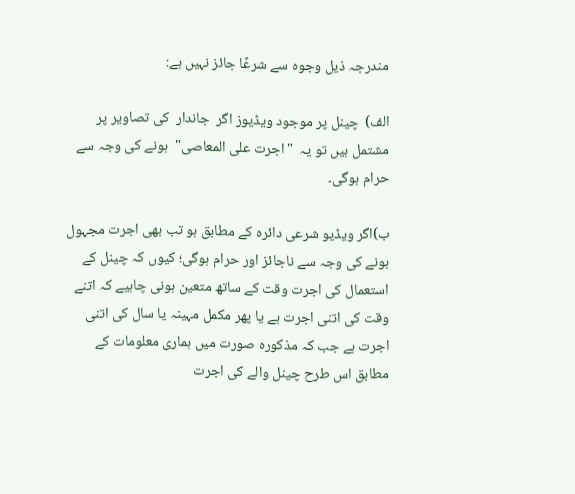مندرجہ ذیل وجوہ سے شرعًا جائز نہیں ہے:

الف)  چینل پر موجود ویڈیوز اگر  جاندار  کی تصاویر پر مشتمل ہیں تو یہ  "اجرت علی المعاصی"  ہونے کی وجہ سے حرام ہوگی۔

ب)اگر ویڈیو شرعی دائرہ کے مطابق ہو تب بھی اجرت مجہول ہونے کی وجہ سے ناجائز اور حرام ہوگی؛ کیوں کہ چینل کے استعمال کی اجرت وقت کے ساتھ متعین ہونی چاہیے کہ اتنے وقت کی اتنی اجرت ہے یا پھر مکمل مہینہ یا سال کی اتنی اجرت ہے جب کہ مذکورہ صورت میں ہماری معلومات کے مطابق اس طرح چینل والے کی اجرت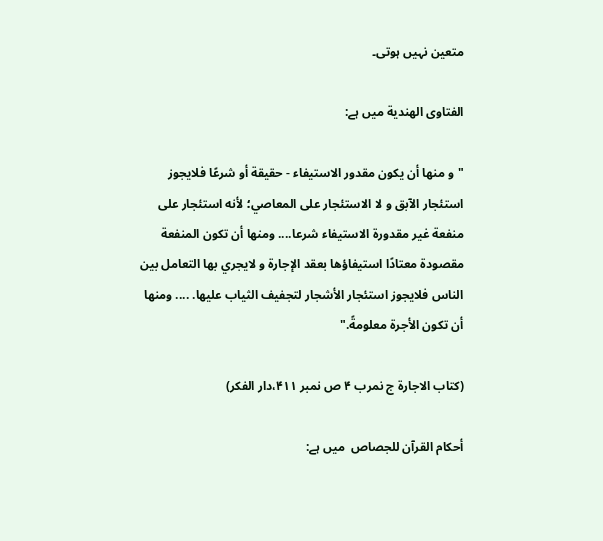متعین نہیں ہوتی۔

الفتاوى الهندية میں ہے:

"و منها أن يكون مقدور الاستيفاء - حقيقة أو شرعًا فلايجوز استئجار الآبق و لا الاستئجار على المعاصي؛ لأنه استئجار على منفعة غير مقدورة الاستيفاء شرعا.... ومنها أن تكون المنفعة مقصودة معتادًا استيفاؤها بعقد الإجارة و لايجري بها التعامل بين الناس فلايجوز استئجار الأشجار لتجفيف الثياب عليها. .... ومنها أن تكون الأجرة معلومةً."

(کتاب الاجارۃ ج نمرب ۴ ص نمبر ۴۱۱،دار الفکر)

أحكام القرآن للجصاص  میں ہے: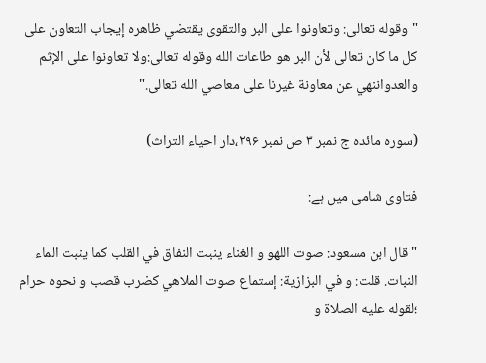"وقوله تعالى: وتعاونوا على البر والتقوى يقتضي ظاهره إيجاب التعاون على كل ما كان تعالى لأن البر هو طاعات الله وقوله تعالى:ولا تعاونوا على الإثم والعدواننهي عن معاونة غيرنا على معاصي الله تعالى."

(سورہ مائدہ ج نمبر ۳ ص نمبر ۲۹۶،دار احیاء التراث)

فتاوی شامی میں ہے:

"قال ابن مسعود: صوت اللهو و الغناء ينبت النفاق في القلب كما ينبت الماء النبات. قلت: و في البزازية: إستماع صوت الملاهي كضرب قصب و نحوه حرام ؛لقوله عليه الصلاة و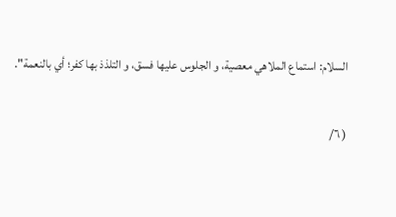السلام: استماع الملاهي معصية، و الجلوس عليها فسق، و التلذذ بها كفر؛ أي بالنعمة".

( ٦/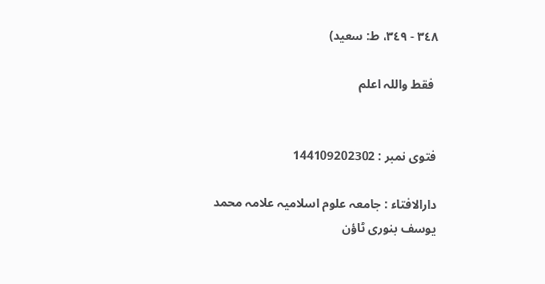٣٤٨ - ٣٤٩، ط: سعيد)

 فقط واللہ اعلم


فتوی نمبر : 144109202302

دارالافتاء : جامعہ علوم اسلامیہ علامہ محمد یوسف بنوری ٹاؤن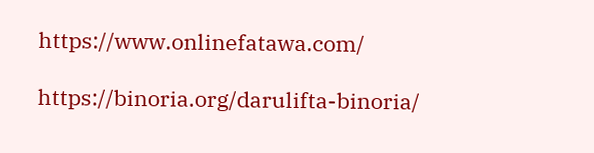https://www.onlinefatawa.com/

https://binoria.org/darulifta-binoria/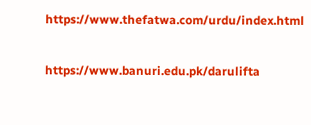https://www.thefatwa.com/urdu/index.html

https://www.banuri.edu.pk/darulifta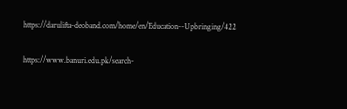https://darulifta-deoband.com/home/en/Education--Upbringing/422

https://www.banuri.edu.pk/search-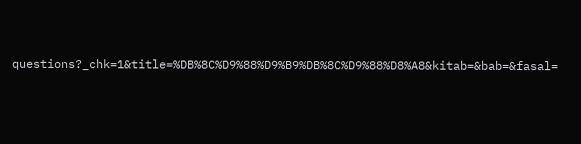questions?_chk=1&title=%DB%8C%D9%88%D9%B9%DB%8C%D9%88%D8%A8&kitab=&bab=&fasal=